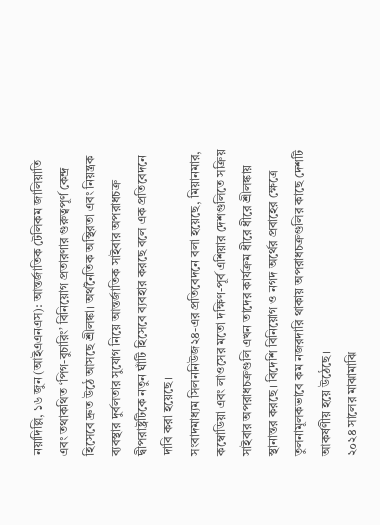নয়াদিল্লি, ১৬ জুন (আইএএনএস): আন্তর্জাতিক টেলিকম জালিয়াতি এবং তথাকথিত ‘পিগ-বুচারিং’ বিনিয়োগ প্রতারণার গুরুত্বপূর্ণ কেন্দ্র হিসেবে দ্রুত উঠে আসছে শ্রীলঙ্কা। অর্থনৈতিক অস্থিরতা এবং নিয়ন্ত্রক ব্যবস্থার দুর্বলতার সুযোগ নিয়ে আন্তর্জাতিক সাইবার অপরাধচক্র দ্বীপরাষ্ট্রটিকে নতুন ঘাঁটি হিসেবে ব্যবহার করছে বলে এক প্রতিবেদনে দাবি করা হয়েছে।
সংবাদমাধ্যম সিলননিউজ২৪-এর প্রতিবেদনে বলা হয়েছে, মিয়ানমার, কম্বোডিয়া এবং লাওসের মতো দক্ষিণ-পূর্ব এশিয়ার দেশগুলিতে সক্রিয় সাইবার অপরাধচক্রগুলি এখন তাদের কার্যক্রম ধীরে ধীরে শ্রীলঙ্কায় স্থানান্তর করছে। বিদেশি বিনিয়োগ ও নগদ অর্থের প্রবাহের ক্ষেত্রে তুলনামূলকভাবে কম নজরদারি থাকায় অপরাধচক্রগুলির কাছে দেশটি আকর্ষণীয় হয়ে উঠেছে।
২০২৪ সালের মাঝামাঝি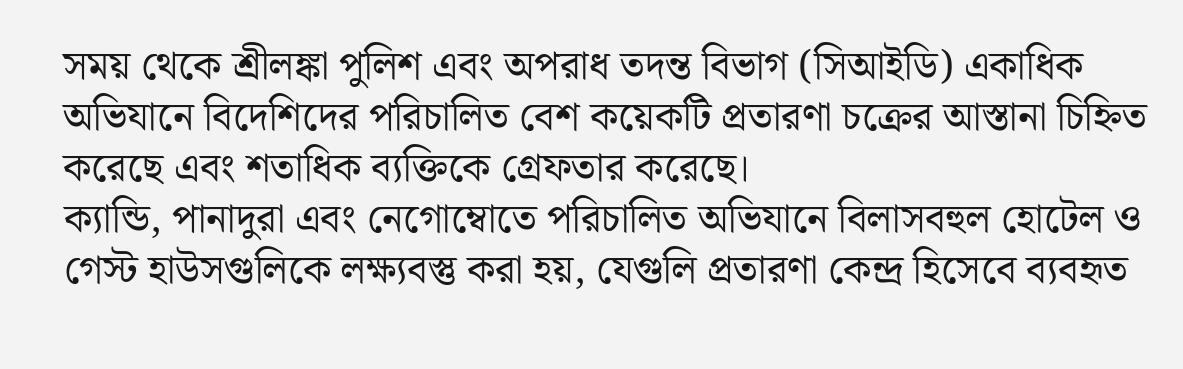সময় থেকে শ্রীলঙ্কা পুলিশ এবং অপরাধ তদন্ত বিভাগ (সিআইডি) একাধিক অভিযানে বিদেশিদের পরিচালিত বেশ কয়েকটি প্রতারণা চক্রের আস্তানা চিহ্নিত করেছে এবং শতাধিক ব্যক্তিকে গ্রেফতার করেছে।
ক্যান্ডি, পানাদুরা এবং নেগোম্বোতে পরিচালিত অভিযানে বিলাসবহুল হোটেল ও গেস্ট হাউসগুলিকে লক্ষ্যবস্তু করা হয়, যেগুলি প্রতারণা কেন্দ্র হিসেবে ব্যবহৃত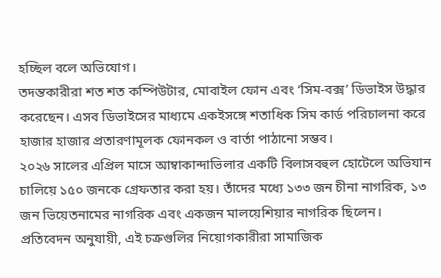হচ্ছিল বলে অভিযোগ।
তদন্তকারীরা শত শত কম্পিউটার, মোবাইল ফোন এবং ‘সিম-বক্স’ ডিভাইস উদ্ধার করেছেন। এসব ডিভাইসের মাধ্যমে একইসঙ্গে শতাধিক সিম কার্ড পরিচালনা করে হাজার হাজার প্রতারণামূলক ফোনকল ও বার্তা পাঠানো সম্ভব।
২০২৬ সালের এপ্রিল মাসে আম্বাকান্দাভিলার একটি বিলাসবহুল হোটেলে অভিযান চালিয়ে ১৫০ জনকে গ্রেফতার করা হয়। তাঁদের মধ্যে ১৩৩ জন চীনা নাগরিক, ১৩ জন ভিয়েতনামের নাগরিক এবং একজন মালয়েশিয়ার নাগরিক ছিলেন।
প্রতিবেদন অনুযায়ী, এই চক্রগুলির নিয়োগকারীরা সামাজিক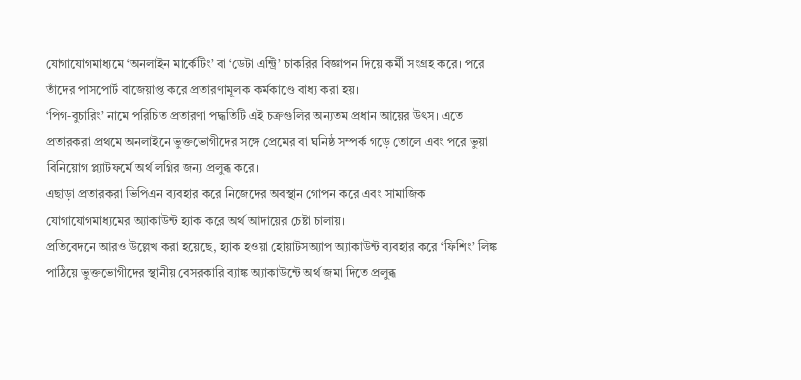যোগাযোগমাধ্যমে ‘অনলাইন মার্কেটিং’ বা ‘ডেটা এন্ট্রি’ চাকরির বিজ্ঞাপন দিয়ে কর্মী সংগ্রহ করে। পরে তাঁদের পাসপোর্ট বাজেয়াপ্ত করে প্রতারণামূলক কর্মকাণ্ডে বাধ্য করা হয়।
‘পিগ-বুচারিং’ নামে পরিচিত প্রতারণা পদ্ধতিটি এই চক্রগুলির অন্যতম প্রধান আয়ের উৎস। এতে প্রতারকরা প্রথমে অনলাইনে ভুক্তভোগীদের সঙ্গে প্রেমের বা ঘনিষ্ঠ সম্পর্ক গড়ে তোলে এবং পরে ভুয়া বিনিয়োগ প্ল্যাটফর্মে অর্থ লগ্নির জন্য প্রলুব্ধ করে।
এছাড়া প্রতারকরা ভিপিএন ব্যবহার করে নিজেদের অবস্থান গোপন করে এবং সামাজিক যোগাযোগমাধ্যমের অ্যাকাউন্ট হ্যাক করে অর্থ আদায়ের চেষ্টা চালায়।
প্রতিবেদনে আরও উল্লেখ করা হয়েছে, হ্যাক হওয়া হোয়াটসঅ্যাপ অ্যাকাউন্ট ব্যবহার করে ‘ফিশিং’ লিঙ্ক পাঠিয়ে ভুক্তভোগীদের স্থানীয় বেসরকারি ব্যাঙ্ক অ্যাকাউন্টে অর্থ জমা দিতে প্রলুব্ধ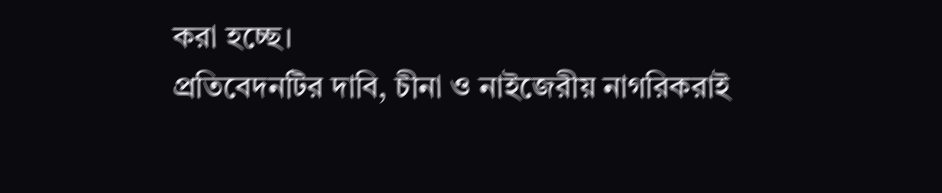করা হচ্ছে।
প্রতিবেদনটির দাবি, চীনা ও নাইজেরীয় নাগরিকরাই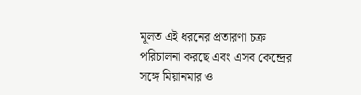মূলত এই ধরনের প্রতারণা চক্র পরিচালনা করছে এবং এসব কেন্দ্রের সঙ্গে মিয়ানমার ও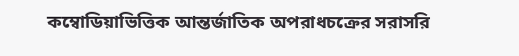কম্বোডিয়াভিত্তিক আন্তর্জাতিক অপরাধচক্রের সরাসরি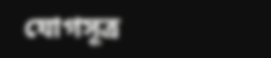যোগসূত্র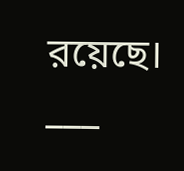রয়েছে।
___